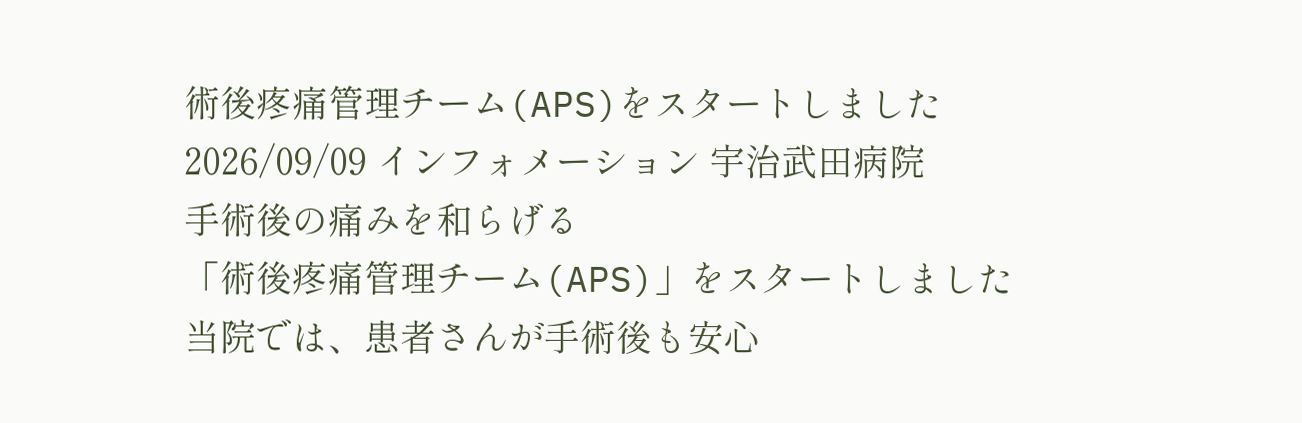術後疼痛管理チーム(APS)をスタートしました
2026/09/09 インフォメーション 宇治武田病院
手術後の痛みを和らげる
「術後疼痛管理チーム(APS)」をスタートしました
当院では、患者さんが手術後も安心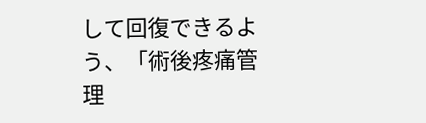して回復できるよう、「術後疼痛管理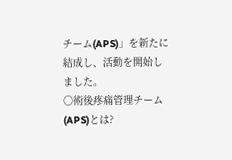チーム(APS)」を新たに結成し、活動を開始しました。
〇術後疼痛管理チーム(APS)とは?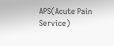APS(Acute Pain Service)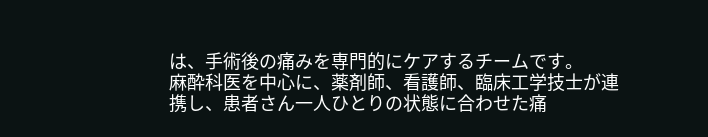は、手術後の痛みを専門的にケアするチームです。
麻酔科医を中心に、薬剤師、看護師、臨床工学技士が連携し、患者さん一人ひとりの状態に合わせた痛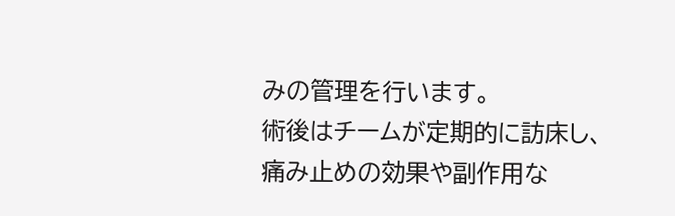みの管理を行います。
術後はチームが定期的に訪床し、痛み止めの効果や副作用な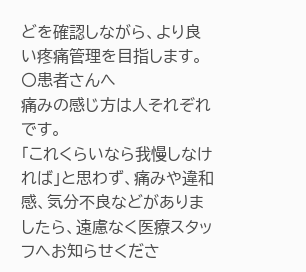どを確認しながら、より良い疼痛管理を目指します。
〇患者さんへ
痛みの感じ方は人それぞれです。
「これくらいなら我慢しなければ」と思わず、痛みや違和感、気分不良などがありましたら、遠慮なく医療スタッフへお知らせくださ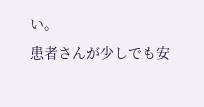い。
患者さんが少しでも安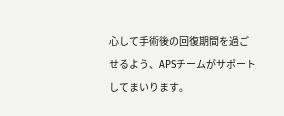心して手術後の回復期間を過ごせるよう、APSチームがサポートしてまいります。